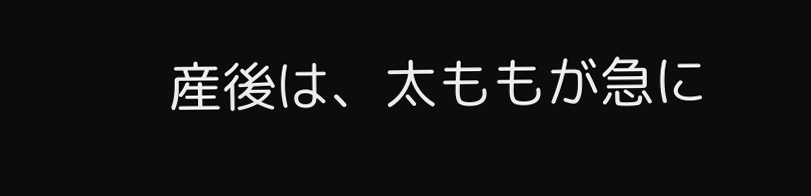産後は、太ももが急に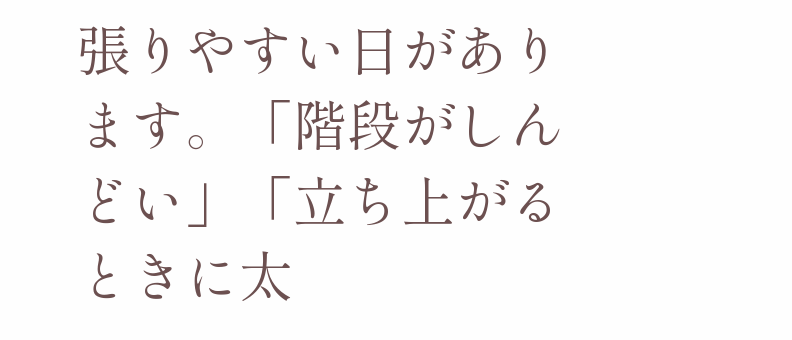張りやすい日があります。「階段がしんどい」「立ち上がるときに太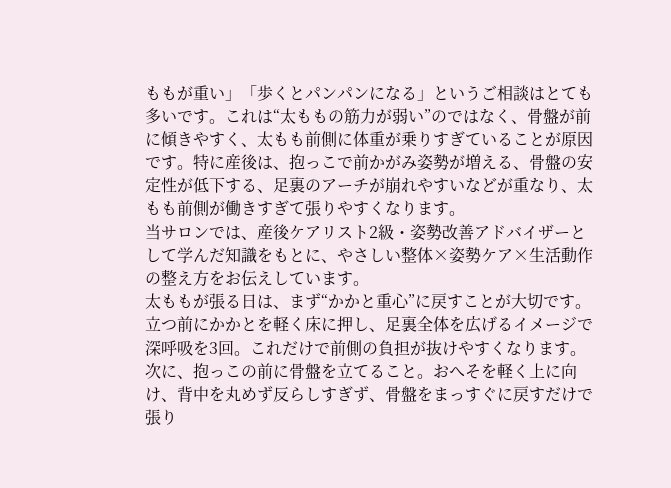ももが重い」「歩くとパンパンになる」というご相談はとても多いです。これは“太ももの筋力が弱い”のではなく、骨盤が前に傾きやすく、太もも前側に体重が乗りすぎていることが原因です。特に産後は、抱っこで前かがみ姿勢が増える、骨盤の安定性が低下する、足裏のアーチが崩れやすいなどが重なり、太もも前側が働きすぎて張りやすくなります。
当サロンでは、産後ケアリスト2級・姿勢改善アドバイザーとして学んだ知識をもとに、やさしい整体×姿勢ケア×生活動作の整え方をお伝えしています。
太ももが張る日は、まず“かかと重心”に戻すことが大切です。立つ前にかかとを軽く床に押し、足裏全体を広げるイメージで深呼吸を3回。これだけで前側の負担が抜けやすくなります。次に、抱っこの前に骨盤を立てること。おへそを軽く上に向け、背中を丸めず反らしすぎず、骨盤をまっすぐに戻すだけで張り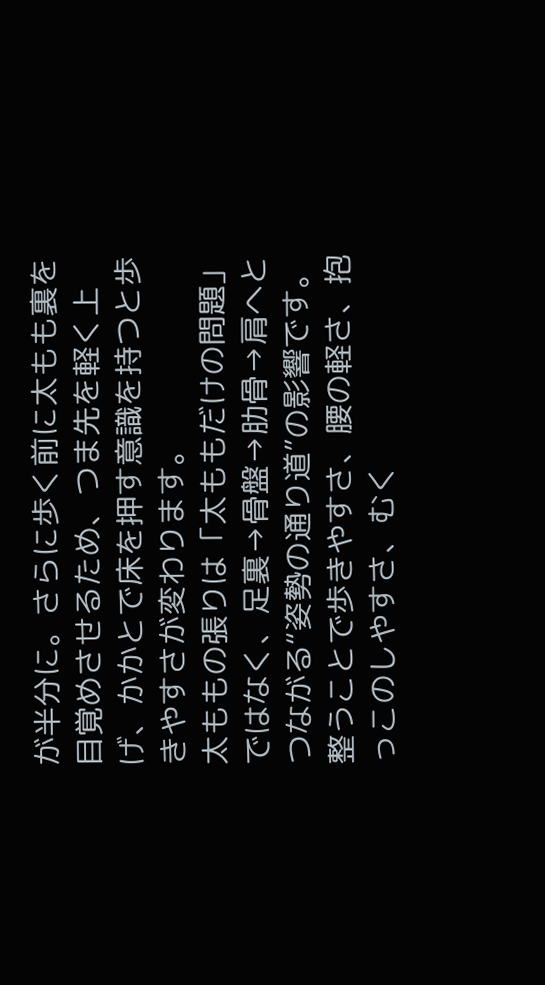が半分に。さらに歩く前に太もも裏を目覚めさせるため、つま先を軽く上げ、かかとで床を押す意識を持つと歩きやすさが変わります。
太ももの張りは「太ももだけの問題」ではなく、足裏→骨盤→肋骨→肩へとつながる“姿勢の通り道”の影響です。整うことで歩きやすさ、腰の軽さ、抱っこのしやすさ、むく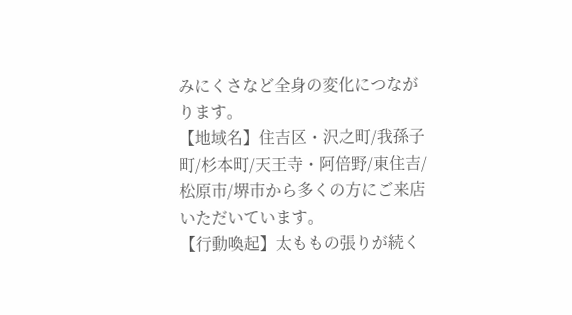みにくさなど全身の変化につながります。
【地域名】住吉区・沢之町/我孫子町/杉本町/天王寺・阿倍野/東住吉/松原市/堺市から多くの方にご来店いただいています。
【行動喚起】太ももの張りが続く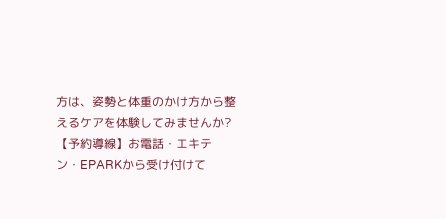方は、姿勢と体重のかけ方から整えるケアを体験してみませんか?
【予約導線】お電話・エキテン・EPARKから受け付けて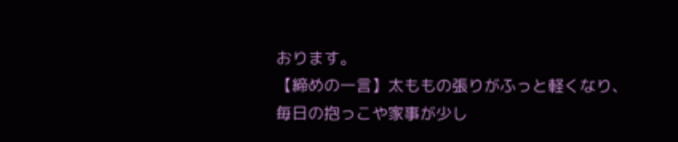おります。
【締めの一言】太ももの張りがふっと軽くなり、毎日の抱っこや家事が少し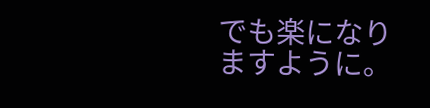でも楽になりますように。